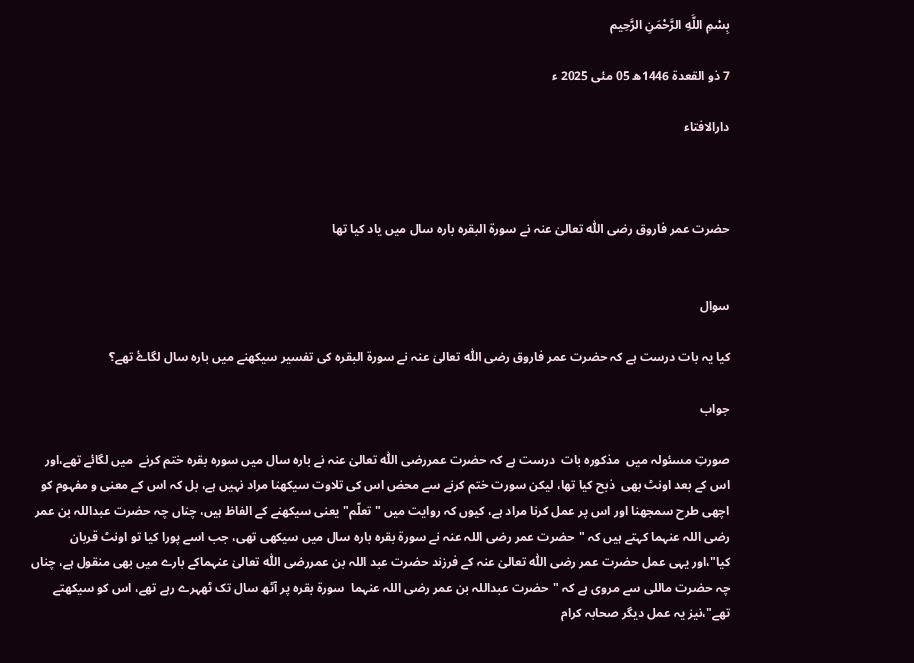بِسْمِ اللَّهِ الرَّحْمَنِ الرَّحِيم

7 ذو القعدة 1446ھ 05 مئی 2025 ء

دارالافتاء



حضرت عمر فاروق رضی اللّٰہ تعالیٰ عنہ نے سورۃ البقرہ بارہ سال میں یاد کیا تھا


سوال

کیا یہ بات درست ہے کہ حضرت عمر فاروق رضی اللّٰہ تعالیٰ عنہ نے سورۃ البقرہ کی تفسیر سیکھنے میں بارہ سال لگاۓ تھے؟

جواب

صورتِ مسئولہ میں  مذکورہ بات  درست ہے کہ حضرت عمررضی اللّٰہ تعالیٰ عنہ نے بارہ سال میں سورہ بقرہ ختم کرنے  میں لگائے تھے،اور اس کے بعد اونٹ بھی  ذبح کیا تھا، لیکن سورت ختم کرنے سے محض اس کی تلاوت سیکھنا مراد نہیں ہے، بل کہ اس کے معنی و مفہوم کو اچھی طرح سمجھنا اور اس پر عمل کرنا مراد ہے، کیوں کہ روایت میں "تعلّم" یعنی سیکھنے کے الفاظ ہیں، چناں چہ حضرت عبداللہ بن عمر رضی اللہ عنہما کہتے ہیں کہ "حضرت عمر رضی اللہ عنہ نے سورۃ بقرہ بارہ سال میں سیکھی تھی، جب اسے پورا کیا تو اونٹ قربان کیا"،اور یہی عمل حضرت عمر رضی اللّٰہ تعالیٰ عنہ کے فرزند حضرت عبد اللہ بن عمررضی اللّٰہ تعالیٰ عنہماکے بارے میں بھی منقول ہے، چناں چہ حضرت ماللی سے مروی ہے کہ "حضرت عبداللہ بن عمر رضی اللہ عنہما  سورۃ بقرہ پر آٹھ سال تک ٹھہرے رہے تھے، اس کو سیکھتے تھے"،نیز یہ عمل دیگر صحابہ کرام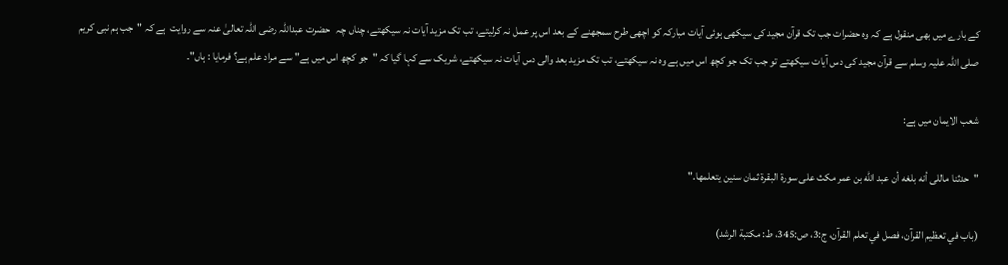کے بارے میں بھی منقول ہے کہ وہ حضرات جب تک قرآن مجید کی سیکھی ہوئی آیات مبارکہ کو اچھی طرح سمجھنے کے بعد اس پر عمل نہ کرلیتے، تب تک مزید آیات نہ سیکھتے، چناں چہ   حضرت عبداللہ رضی اللّٰہ تعالیٰ عنہ سے روایت  ہے کہ "جب ہم نبی کریم صلی اللہ علیہ وسلم سے قرآن مجید کی دس آیات سیکھتے تو جب تک جو کچھ اس میں ہے وہ نہ سیکھتے، تب تک مزید بعد والی دس آیات نہ سیکھتے، شریک سے کہا گیا کہ "جو کچھ اس میں ہے" سے مراد علم ہے؟ فرمایا : ہاں"۔

شعب الایمان میں ہے:

"حدثنا ماللى أنه بلغه أن عبد الله بن عمر ‌مكث ‌على ‌سورة ‌البقرة ثمان سنين يتعلمها."

(باب في تعظيم القرآن، فصل في تعلم القرآن، ج:3، ص:345، ط: مكتبة الرشد)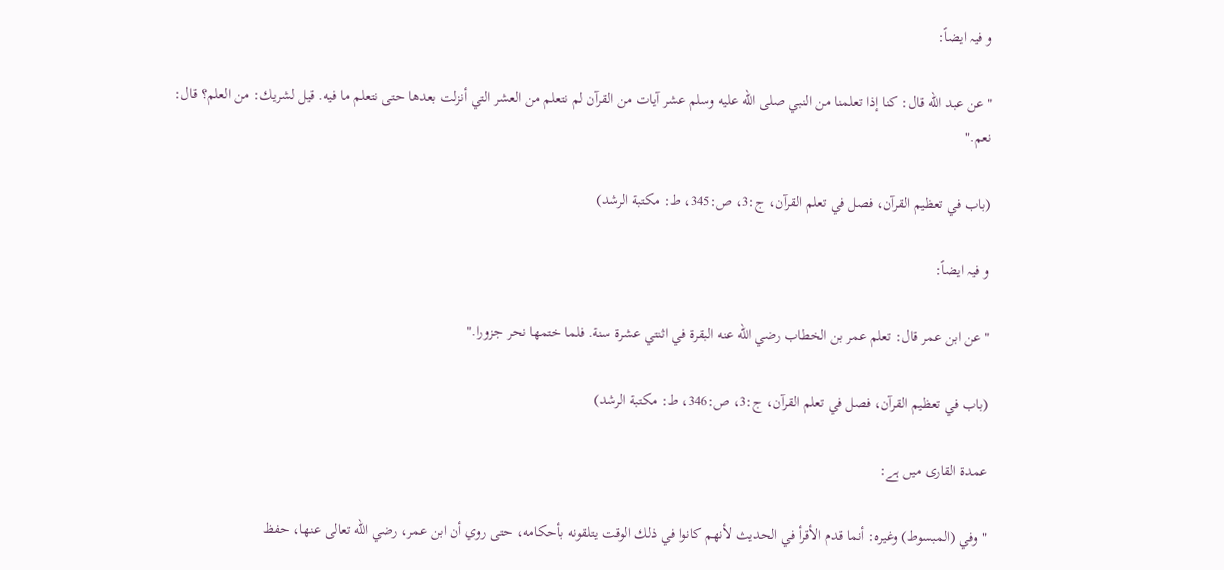و فیہ ایضاً:

"عن عبد الله قال: كنا إذا تعلمنا من النبي صلى الله عليه وسلم عشر آيات ‌من ‌القرآن ‌لم ‌نتعلم ‌من ‌العشر التي أنزلت بعدها حتى نتعلم ما فيه. قيل لشريك: من العلم؟ قال: نعم."

(باب في تعظيم القرآن، فصل في تعلم القرآن، ج:3، ص:345، ط: مكتبة الرشد)

و فیہ ایضاً:

"عن ابن عمر قال: تعلم عمر بن الخطاب رضي الله عنه ‌البقرة ‌في ‌اثنتي ‌عشرة ‌سنة. فلما ختمها نحر جزورا."

(باب في تعظيم القرآن، فصل في تعلم القرآن، ج:3، ص:346، ط: مكتبة الرشد)

عمدۃ القاری میں ہے:

"وفي (المبسوط) وغيره: أنما قدم الأقرأ في الحديث لأنهم كانوا في ذلك الوقت يتلقونه بأحكامه، حتى روي أن ابن عمر، رضي الله تعالى عنها، حفظ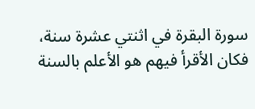سورة ‌البقرة ‌في ‌اثنتي ‌عشرة ‌سنة، فكان الأقرأ فيهم هو الأعلم بالسنة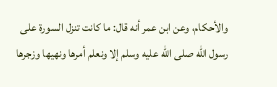والأحكام، وعن ابن عمر أنه قال: ما كانت تنزل السورة على رسول الله صلى الله عليه وسلم إلا ونعلم أمرها ونهيها وزجرها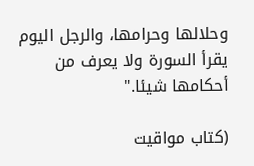وحلالها وحرامها، والرجل اليوم يقرأ السورة ولا يعرف من أحكامها شيئا."

(كتاب مواقيت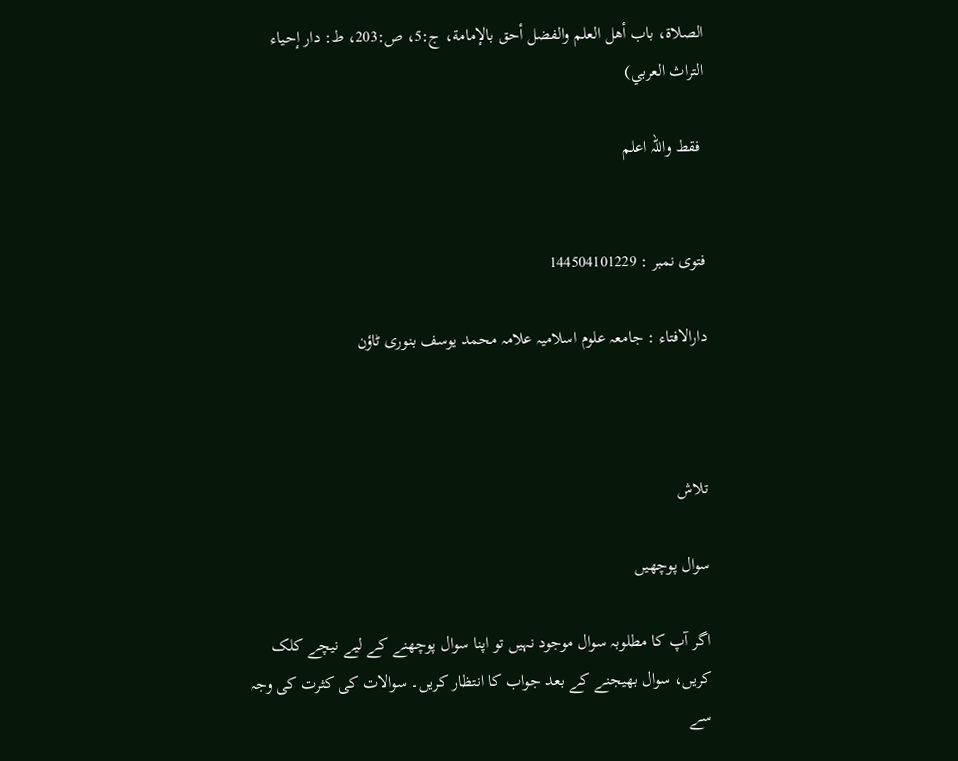الصلاة، باب أهل العلم والفضل أحق بالإمامة، ج:5، ص:203، ط: دار إحياء التراث العربي)

 فقط واللہ اعلم


فتوی نمبر : 144504101229

دارالافتاء : جامعہ علوم اسلامیہ علامہ محمد یوسف بنوری ٹاؤن



تلاش

سوال پوچھیں

اگر آپ کا مطلوبہ سوال موجود نہیں تو اپنا سوال پوچھنے کے لیے نیچے کلک کریں، سوال بھیجنے کے بعد جواب کا انتظار کریں۔ سوالات کی کثرت کی وجہ سے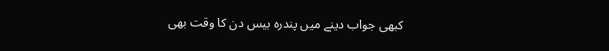کبھی جواب دینے میں پندرہ بیس دن کا وقت بھی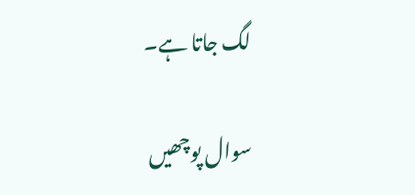لگ جاتا ہے۔

سوال پوچھیں